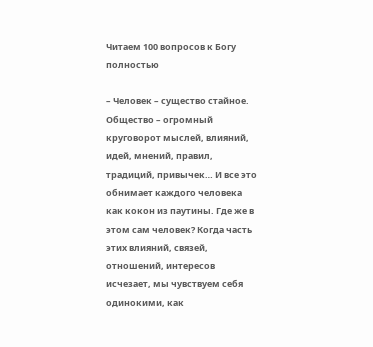Читаем 100 вопросов к Богу полностью

– Человек – существо стайное. Общество – огромный круговорот мыслей, влияний, идей, мнений, правил, традиций, привычек… И все это обнимает каждого человека как кокон из паутины. Где же в этом сам человек? Когда часть этих влияний, связей, отношений, интересов исчезает, мы чувствуем себя одинокими, как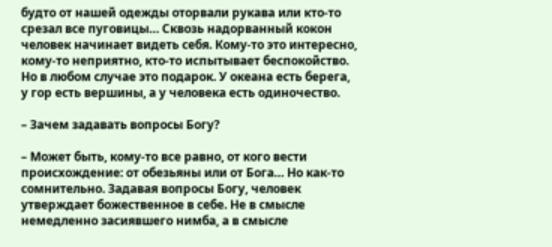будто от нашей одежды оторвали рукава или кто-то срезал все пуговицы… Сквозь надорванный кокон человек начинает видеть себя. Кому-то это интересно, кому-то неприятно, кто-то испытывает беспокойство. Но в любом случае это подарок. У океана есть берега, у гор есть вершины, а у человека есть одиночество.

– Зачем задавать вопросы Богу?

– Может быть, кому-то все равно, от кого вести происхождение: от обезьяны или от Бога… Но как-то сомнительно. Задавая вопросы Богу, человек утверждает божественное в себе. Не в смысле немедленно засиявшего нимба, а в смысле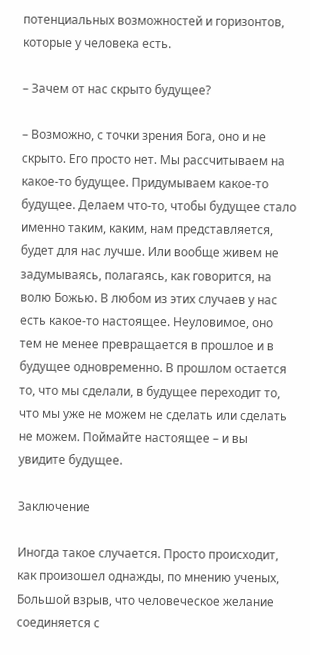потенциальных возможностей и горизонтов, которые у человека есть.

– Зачем от нас скрыто будущее?

– Возможно, с точки зрения Бога, оно и не скрыто. Его просто нет. Мы рассчитываем на какое-то будущее. Придумываем какое-то будущее. Делаем что-то, чтобы будущее стало именно таким, каким, нам представляется, будет для нас лучше. Или вообще живем не задумываясь, полагаясь, как говорится, на волю Божью. В любом из этих случаев у нас есть какое-то настоящее. Неуловимое, оно тем не менее превращается в прошлое и в будущее одновременно. В прошлом остается то, что мы сделали, в будущее переходит то, что мы уже не можем не сделать или сделать не можем. Поймайте настоящее – и вы увидите будущее.

Заключение

Иногда такое случается. Просто происходит, как произошел однажды, по мнению ученых, Большой взрыв, что человеческое желание соединяется с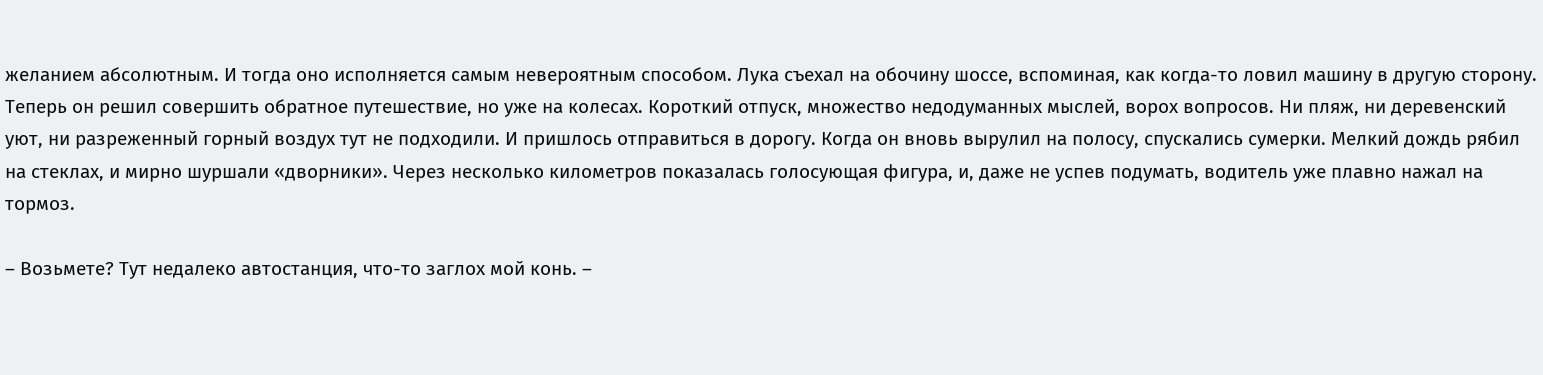желанием абсолютным. И тогда оно исполняется самым невероятным способом. Лука съехал на обочину шоссе, вспоминая, как когда-то ловил машину в другую сторону. Теперь он решил совершить обратное путешествие, но уже на колесах. Короткий отпуск, множество недодуманных мыслей, ворох вопросов. Ни пляж, ни деревенский уют, ни разреженный горный воздух тут не подходили. И пришлось отправиться в дорогу. Когда он вновь вырулил на полосу, спускались сумерки. Мелкий дождь рябил на стеклах, и мирно шуршали «дворники». Через несколько километров показалась голосующая фигура, и, даже не успев подумать, водитель уже плавно нажал на тормоз.

– Возьмете? Тут недалеко автостанция, что-то заглох мой конь. –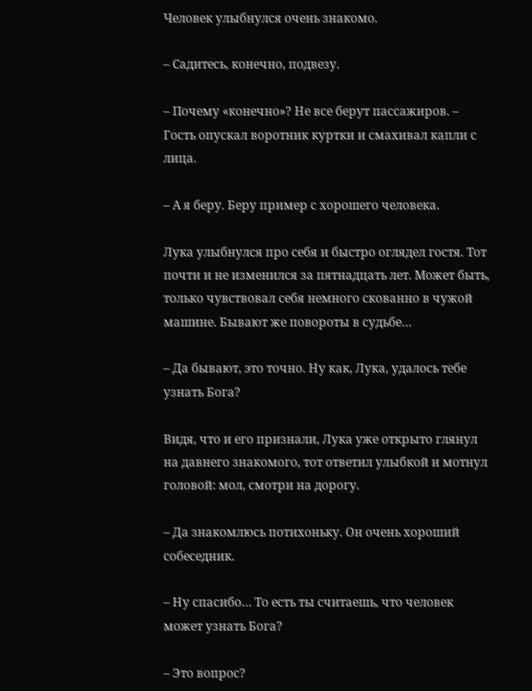Человек улыбнулся очень знакомо.

– Садитесь, конечно, подвезу.

– Почему «конечно»? Не все берут пассажиров. – Гость опускал воротник куртки и смахивал капли с лица.

– А я беру. Беру пример с хорошего человека.

Лука улыбнулся про себя и быстро оглядел гостя. Тот почти и не изменился за пятнадцать лет. Может быть, только чувствовал себя немного скованно в чужой машине. Бывают же повороты в судьбе…

– Да бывают, это точно. Ну как, Лука, удалось тебе узнать Бога?

Видя, что и его признали, Лука уже открыто глянул на давнего знакомого, тот ответил улыбкой и мотнул головой: мол, смотри на дорогу.

– Да знакомлюсь потихоньку. Он очень хороший собеседник.

– Ну спасибо… То есть ты считаешь, что человек может узнать Бога?

– Это вопрос?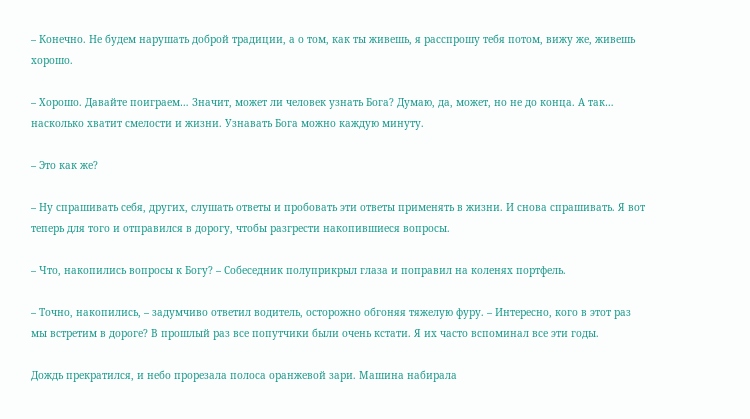– Конечно. Не будем нарушать доброй традиции, а о том, как ты живешь, я расспрошу тебя потом, вижу же, живешь хорошо.

– Хорошо. Давайте поиграем… Значит, может ли человек узнать Бога? Думаю, да, может, но не до конца. А так… насколько хватит смелости и жизни. Узнавать Бога можно каждую минуту.

– Это как же?

– Ну спрашивать себя, других, слушать ответы и пробовать эти ответы применять в жизни. И снова спрашивать. Я вот теперь для того и отправился в дорогу, чтобы разгрести накопившиеся вопросы.

– Что, накопились вопросы к Богу? – Собеседник полуприкрыл глаза и поправил на коленях портфель.

– Точно, накопились, – задумчиво ответил водитель, осторожно обгоняя тяжелую фуру. – Интересно, кого в этот раз мы встретим в дороге? В прошлый раз все попутчики были очень кстати. Я их часто вспоминал все эти годы.

Дождь прекратился, и небо прорезала полоса оранжевой зари. Машина набирала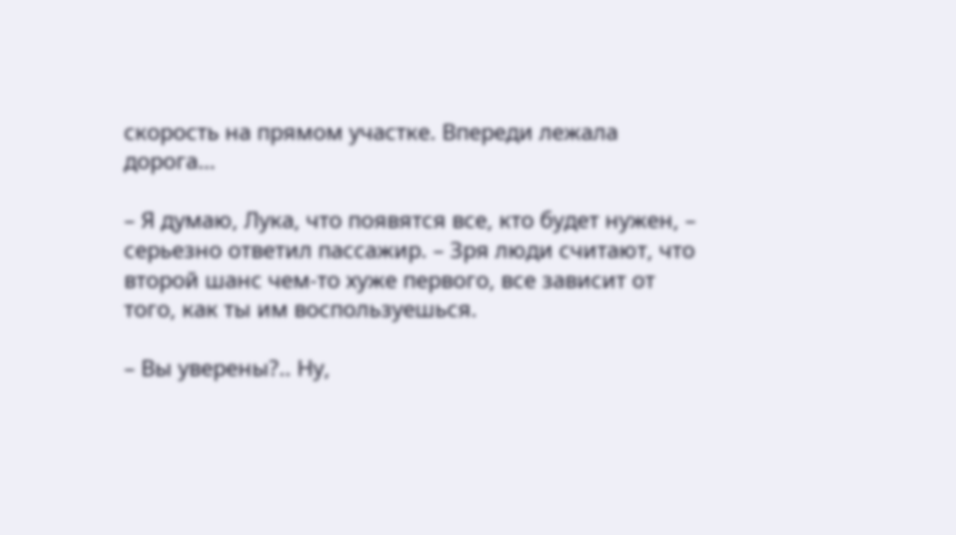скорость на прямом участке. Впереди лежала дорога…

– Я думаю, Лука, что появятся все, кто будет нужен, – серьезно ответил пассажир. – Зря люди считают, что второй шанс чем-то хуже первого, все зависит от того, как ты им воспользуешься.

– Вы уверены?.. Ну,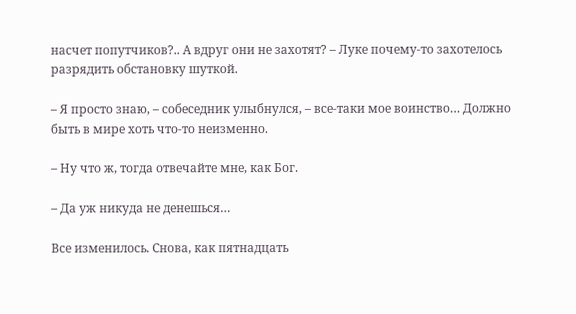насчет попутчиков?.. А вдруг они не захотят? – Луке почему-то захотелось разрядить обстановку шуткой.

– Я просто знаю, – собеседник улыбнулся, – все-таки мое воинство… Должно быть в мире хоть что-то неизменно.

– Ну что ж, тогда отвечайте мне, как Бог.

– Да уж никуда не денешься…

Все изменилось. Снова, как пятнадцать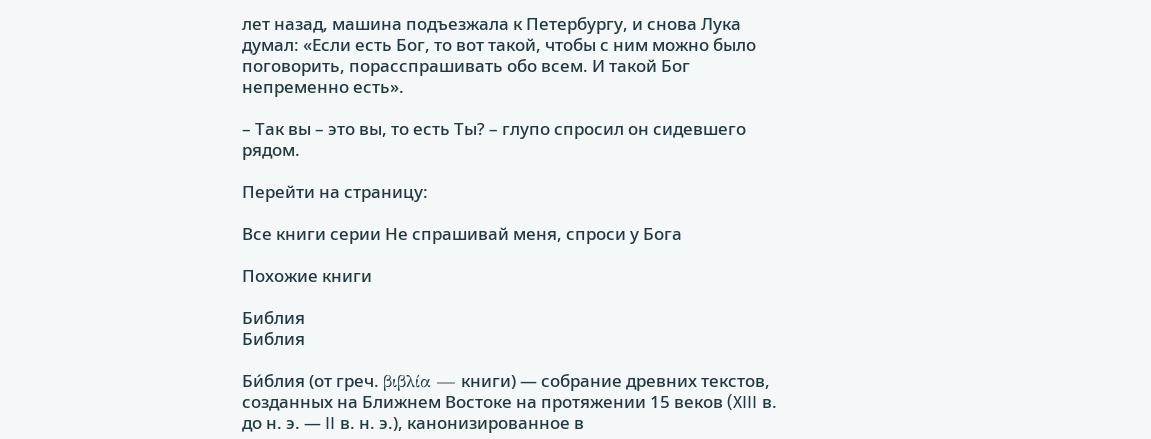лет назад, машина подъезжала к Петербургу, и снова Лука думал: «Если есть Бог, то вот такой, чтобы с ним можно было поговорить, порасспрашивать обо всем. И такой Бог непременно есть».

– Так вы – это вы, то есть Ты? – глупо спросил он сидевшего рядом.

Перейти на страницу:

Все книги серии Не спрашивай меня, спроси у Бога

Похожие книги

Библия
Библия

Би́блия (от греч. βιβλία — книги) — собрание древних текстов, созданных на Ближнем Востоке на протяжении 15 веков (XIII в. до н. э. — II в. н. э.), канонизированное в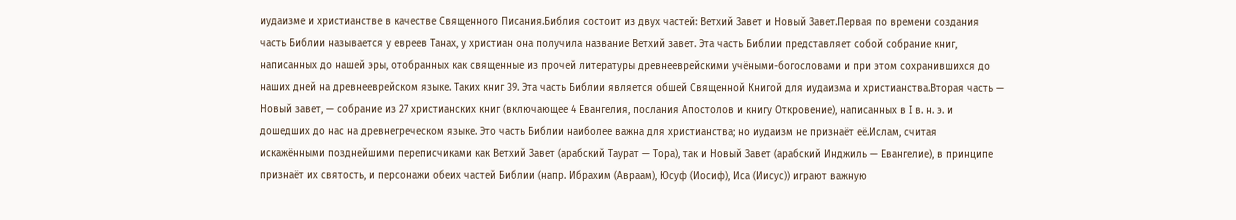иудаизме и христианстве в качестве Священного Писания.Библия состоит из двух частей: Ветхий Завет и Новый Завет.Первая по времени создания часть Библии называется у евреев Танах, у христиан она получила название Ветхий завет. Эта часть Библии представляет собой собрание книг, написанных до нашей эры, отобранных как священные из прочей литературы древнееврейскими учёными-богословами и при этом сохранившихся до наших дней на древнееврейском языке. Таких книг 39. Эта часть Библии является обшей Священной Книгой для иудаизма и христианства.Вторая часть — Новый завет, — собрание из 27 христианских книг (включающее 4 Евангелия, послания Апостолов и книгу Откровение), написанных в I в. н. э. и дошедших до нас на древнегреческом языке. Это часть Библии наиболее важна для христианства; но иудаизм не признаёт её.Ислам, считая искажёнными позднейшими переписчиками как Ветхий Завет (арабский Таурат — Тора), так и Новый Завет (арабский Инджиль — Евангелие), в принципе признаёт их святость, и персонажи обеих частей Библии (напр. Ибрахим (Авраам), Юсуф (Иосиф), Иса (Иисус)) играют важную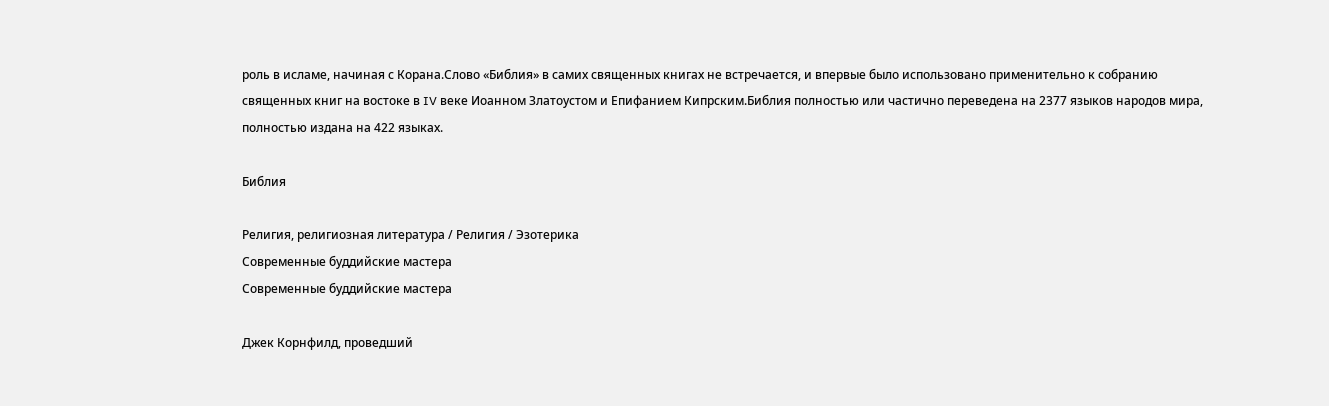роль в исламе, начиная с Корана.Слово «Библия» в самих священных книгах не встречается, и впервые было использовано применительно к собранию священных книг на востоке в IV веке Иоанном Златоустом и Епифанием Кипрским.Библия полностью или частично переведена на 2377 языков народов мира, полностью издана на 422 языках.

Библия

Религия, религиозная литература / Религия / Эзотерика
Современные буддийские мастера
Современные буддийские мастера

Джек Корнфилд, проведший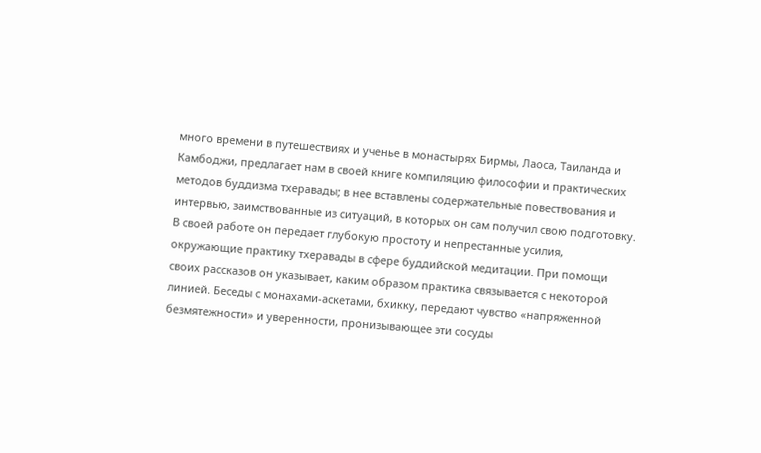много времени в путешествиях и ученье в монастырях Бирмы, Лаоса, Таиланда и Камбоджи, предлагает нам в своей книге компиляцию философии и практических методов буддизма тхеравады; в нее вставлены содержательные повествования и интервью, заимствованные из ситуаций, в которых он сам получил свою подготовку. В своей работе он передает глубокую простоту и непрестанные усилия, окружающие практику тхеравады в сфере буддийской медитации. При помощи своих рассказов он указывает, каким образом практика связывается с некоторой линией. Беседы с монахами-аскетами, бхикку, передают чувство «напряженной безмятежности» и уверенности, пронизывающее эти сосуды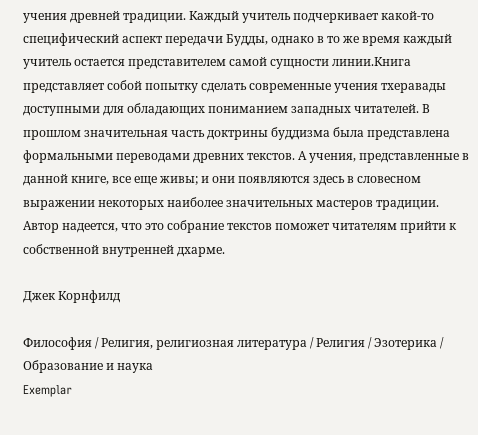учения древней традиции. Каждый учитель подчеркивает какой-то специфический аспект передачи Будды, однако в то же время каждый учитель остается представителем самой сущности линии.Книга представляет собой попытку сделать современные учения тхеравады доступными для обладающих пониманием западных читателей. В прошлом значительная часть доктрины буддизма была представлена формальными переводами древних текстов. А учения, представленные в данной книге, все еще живы; и они появляются здесь в словесном выражении некоторых наиболее значительных мастеров традиции. Автор надеется, что это собрание текстов поможет читателям прийти к собственной внутренней дхарме.

Джек Корнфилд

Философия / Религия, религиозная литература / Религия / Эзотерика / Образование и наука
Exemplar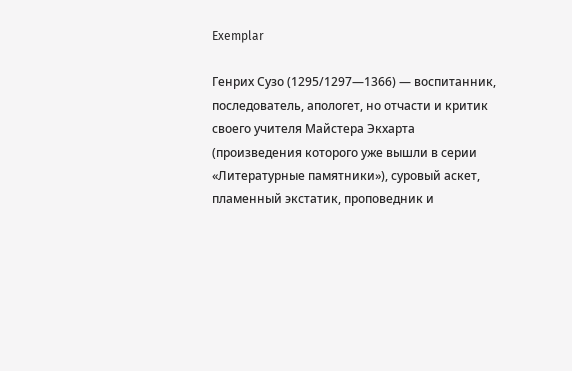Exemplar

Генрих Сузо (1295/1297—1366) — воспитанник, последователь, апологет, но отчасти и критик своего учителя Майстера Экхарта (произведения которого уже вышли в серии «Литературные памятники»), суровый аскет, пламенный экстатик, проповедник и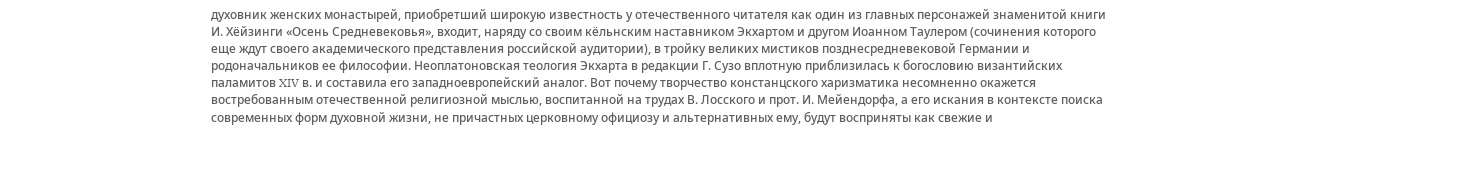духовник женских монастырей, приобретший широкую известность у отечественного читателя как один из главных персонажей знаменитой книги И. Хёйзинги «Осень Средневековья», входит, наряду со своим кёльнским наставником Экхартом и другом Иоанном Таулером (сочинения которого еще ждут своего академического представления российской аудитории), в тройку великих мистиков позднесредневековой Германии и родоначальников ее философии. Неоплатоновская теология Экхарта в редакции Г. Сузо вплотную приблизилась к богословию византийских паламитов XIV в. и составила его западноевропейский аналог. Вот почему творчество констанцского харизматика несомненно окажется востребованным отечественной религиозной мыслью, воспитанной на трудах В. Лосского и прот. И. Мейендорфа, а его искания в контексте поиска современных форм духовной жизни, не причастных церковному официозу и альтернативных ему, будут восприняты как свежие и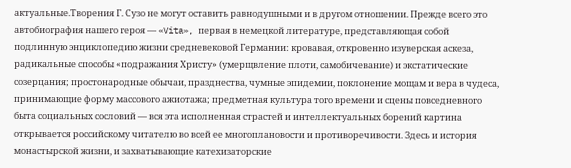актуальные.Творения Г. Сузо не могут оставить равнодушными и в другом отношении. Прежде всего это автобиография нашего героя — «Vita», первая в немецкой литературе, представляющая собой подлинную энциклопедию жизни средневековой Германии: кровавая, откровенно изуверская аскеза, радикальные способы «подражания Христу» (умерщвление плоти, самобичевание) и экстатические созерцания; простонародные обычаи, празднества, чумные эпидемии, поклонение мощам и вера в чудеса, принимающие форму массового ажиотажа; предметная культура того времени и сцены повседневного быта социальных сословий — вся эта исполненная страстей и интеллектуальных борений картина открывается российскому читателю во всей ее многоплановости и противоречивости. Здесь и история монастырской жизни, и захватывающие катехизаторские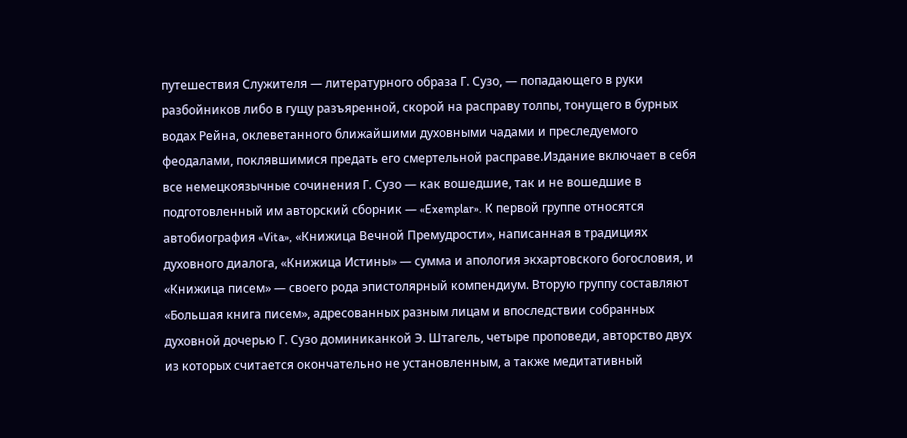путешествия Служителя — литературного образа Г. Сузо, — попадающего в руки разбойников либо в гущу разъяренной, скорой на расправу толпы, тонущего в бурных водах Рейна, оклеветанного ближайшими духовными чадами и преследуемого феодалами, поклявшимися предать его смертельной расправе.Издание включает в себя все немецкоязычные сочинения Г. Сузо — как вошедшие, так и не вошедшие в подготовленный им авторский сборник — «Exemplar». К первой группе относятся автобиография «Vita», «Книжица Вечной Премудрости», написанная в традициях духовного диалога, «Книжица Истины» — сумма и апология экхартовского богословия, и «Книжица писем» — своего рода эпистолярный компендиум. Вторую группу составляют «Большая книга писем», адресованных разным лицам и впоследствии собранных духовной дочерью Г. Сузо доминиканкой Э. Штагель, четыре проповеди, авторство двух из которых считается окончательно не установленным, а также медитативный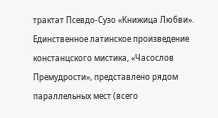трактат Псевдо-Сузо «Книжица Любви». Единственное латинское произведение констанцского мистика, «Часослов Премудрости», представлено рядом параллельных мест (всего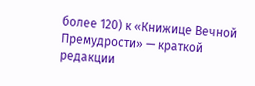более 120) к «Книжице Вечной Премудрости» — краткой редакции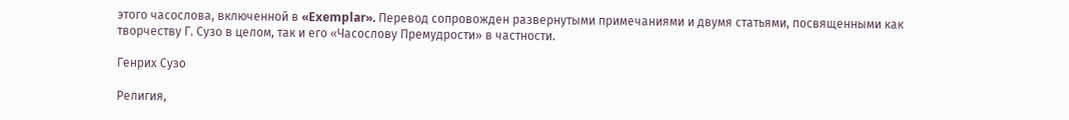этого часослова, включенной в «Exemplar». Перевод сопровожден развернутыми примечаниями и двумя статьями, посвященными как творчеству Г. Сузо в целом, так и его «Часослову Премудрости» в частности.

Генрих Сузо

Религия,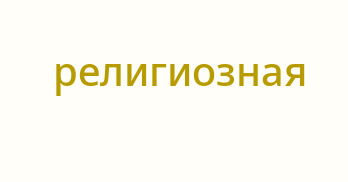религиозная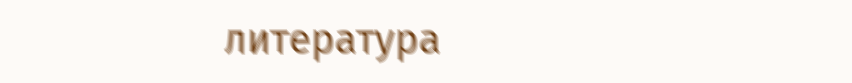литература